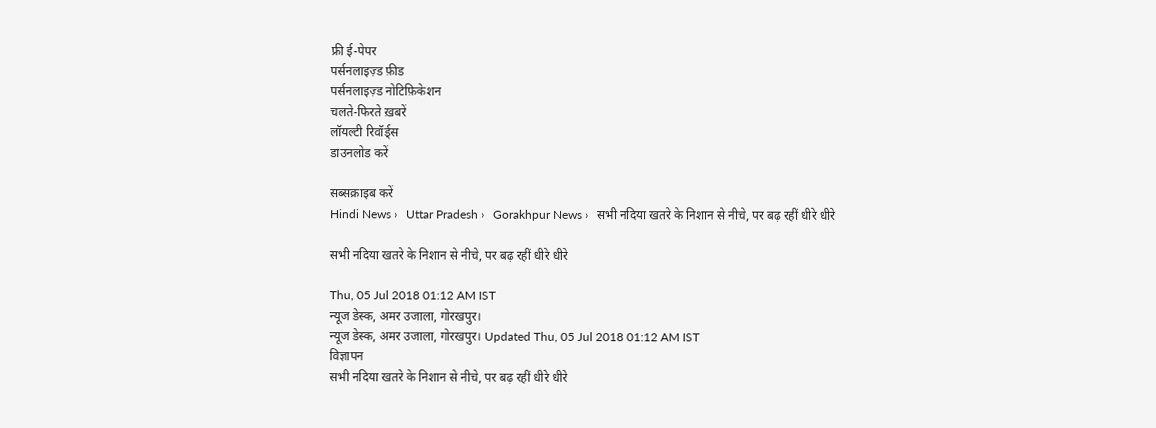फ्री ई-पेपर
पर्सनलाइज़्ड फ़ीड
पर्सनलाइज़्ड नोटिफ़िकेशन
चलते-फिरते ख़बरें
लॉयल्टी रिवॉर्ड्स
डाउनलोड करें

सब्सक्राइब करें
Hindi News ›   Uttar Pradesh ›   Gorakhpur News ›   सभी नदिया खतरे के निशान से नीचे, पर बढ़ रहीं धीरे धीरे

सभी नदिया खतरे के निशान से नीचे, पर बढ़ रहीं धीरे धीरे

Thu, 05 Jul 2018 01:12 AM IST
न्यूज डेस्क, अमर उजाला, गोरखपुर।
न्यूज डेस्क, अमर उजाला, गोरखपुर। Updated Thu, 05 Jul 2018 01:12 AM IST
विज्ञापन
सभी नदिया खतरे के निशान से नीचे, पर बढ़ रहीं धीरे धीरे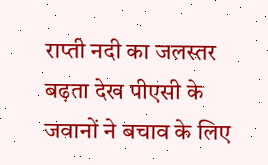राप्ती नदी का जलस्तर बढ़ता देख पीएसी के जवानों ने बचाव के लिए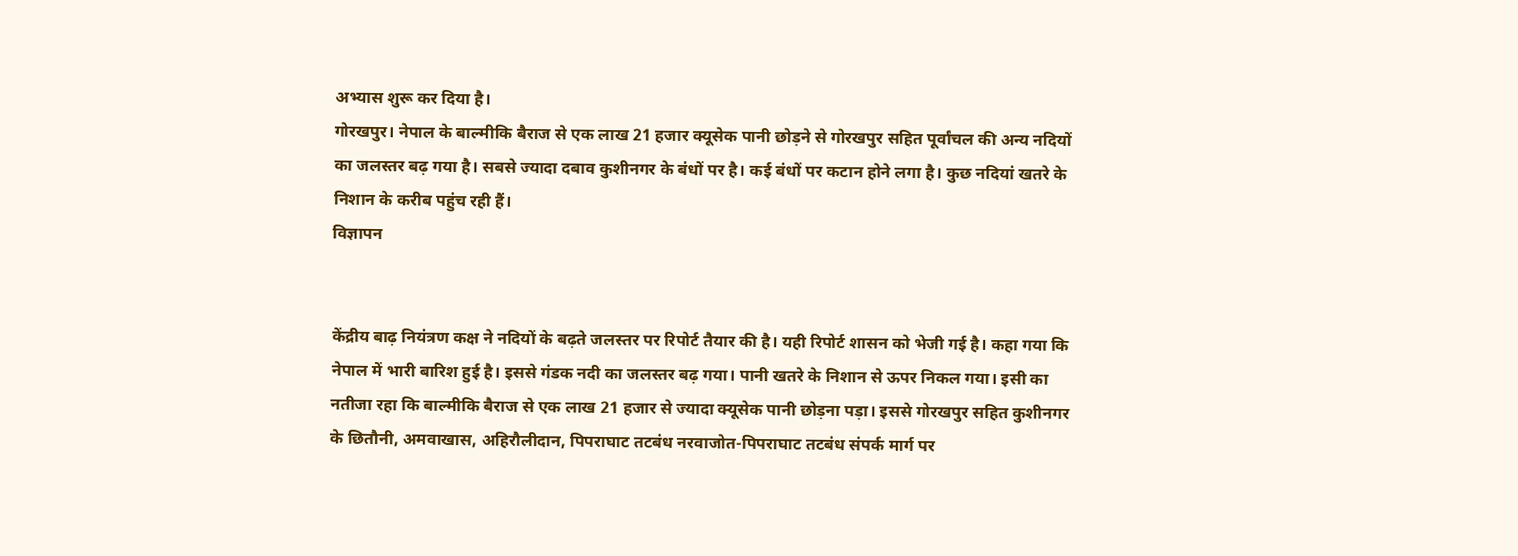अभ्यास शुरू कर दिया है।
गोरखपुर। नेपाल के बाल्मीकि बैराज से एक लाख 21 हजार क्यूसेक पानी छोड़ने से गोरखपुर सहित पूर्वांचल की अन्य नदियों का जलस्तर बढ़ गया है। सबसे ज्यादा दबाव कुशीनगर के बंधों पर है। कई बंधों पर कटान होने लगा है। कुछ नदियां खतरे के निशान के करीब पहुंच रही हैं।
विज्ञापन


केंद्रीय बाढ़ नियंत्रण कक्ष ने नदियों के बढ़ते जलस्तर पर रिपोर्ट तैयार की है। यही रिपोर्ट शासन को भेजी गई है। कहा गया कि नेपाल में भारी बारिश हुई है। इससे गंडक नदी का जलस्तर बढ़ गया। पानी खतरे के निशान से ऊपर निकल गया। इसी का नतीजा रहा कि बाल्मीकि बैराज से एक लाख 21 हजार से ज्यादा क्यूसेक पानी छोड़ना पड़ा। इससे गोरखपुर सहित कुशीनगर के छितौनी, अमवाखास, अहिरौलीदान, पिपराघाट तटबंध नरवाजोत-पिपराघाट तटबंध संपर्क मार्ग पर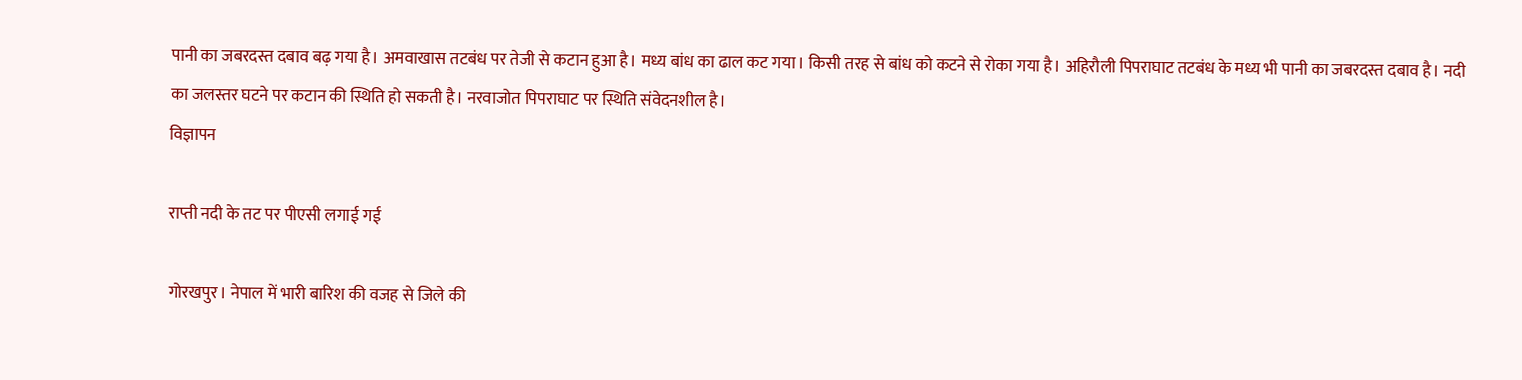पानी का जबरदस्त दबाव बढ़ गया है। अमवाखास तटबंध पर तेजी से कटान हुआ है। मध्य बांध का ढाल कट गया। किसी तरह से बांध को कटने से रोका गया है। अहिरौली पिपराघाट तटबंध के मध्य भी पानी का जबरदस्त दबाव है। नदी का जलस्तर घटने पर कटान की स्थिति हो सकती है। नरवाजोत पिपराघाट पर स्थिति संवेदनशील है।
विज्ञापन

राप्ती नदी के तट पर पीएसी लगाई गई

गोरखपुर। नेपाल में भारी बारिश की वजह से जिले की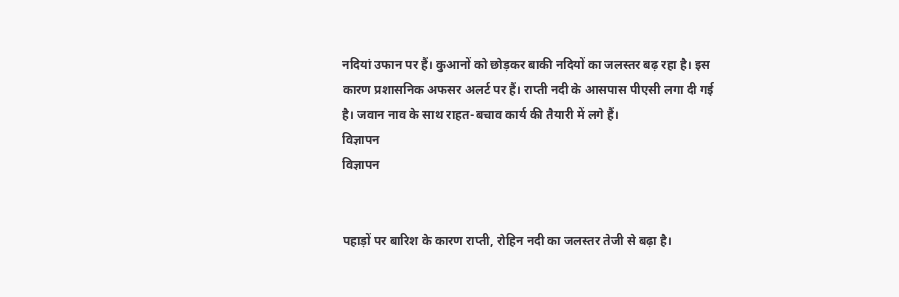नदियां उफान पर हैं। कुआनों को छोड़कर बाकी नदियों का जलस्तर बढ़ रहा है। इस कारण प्रशासनिक अफसर अलर्ट पर हैं। राप्ती नदी के आसपास पीएसी लगा दी गई है। जवान नाव के साथ राहत-बचाव कार्य की तैयारी में लगे हैं।
विज्ञापन
विज्ञापन


पहाड़ों पर बारिश के कारण राप्ती, रोहिन नदी का जलस्तर तेजी से बढ़ा है।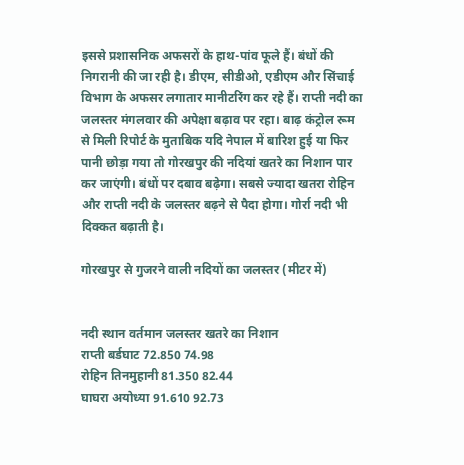इससे प्रशासनिक अफसरों के हाथ-पांव फूले हैं। बंधों की निगरानी की जा रही है। डीएम, सीडीओ, एडीएम और सिंचाई विभाग के अफसर लगातार मानीटरिंग कर रहे हैं। राप्ती नदी का जलस्तर मंगलवार की अपेक्षा बढ़ाव पर रहा। बाढ़ कंट्रोल रूम से मिली रिपोर्ट के मुताबिक यदि नेपाल में बारिश हुई या फिर पानी छोड़ा गया तो गोरखपुर की नदियां खतरे का निशान पार कर जाएंगी। बंधों पर दबाव बढ़ेगा। सबसे ज्यादा खतरा रोहिन और राप्ती नदी के जलस्तर बढ़ने से पैदा होगा। गोर्रा नदी भी दिक्कत बढ़ाती है।

गोरखपुर से गुजरने वाली नदियों का जलस्तर (मीटर में)


नदी स्थान वर्तमान जलस्तर खतरे का निशान
राप्ती बर्डघाट 72.850 74.98
रोहिन तिनमुहानी 81.350 82.44
घाघरा अयोध्या 91.610 92.73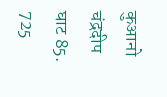कुआनो चंद्रदीप घाट 85. 725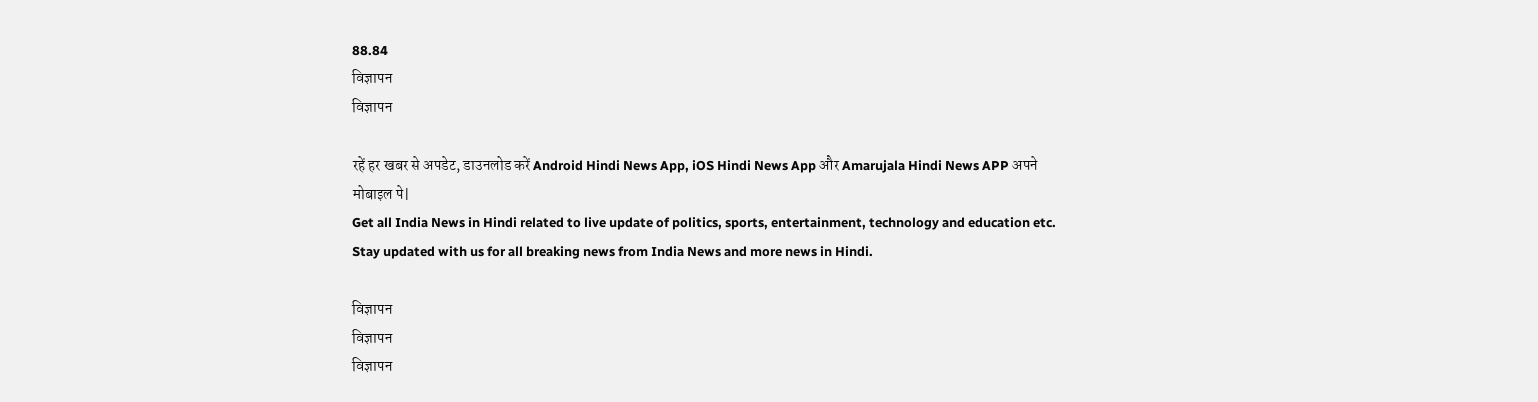88.84
विज्ञापन
विज्ञापन

रहें हर खबर से अपडेट, डाउनलोड करें Android Hindi News App, iOS Hindi News App और Amarujala Hindi News APP अपने मोबाइल पे|
Get all India News in Hindi related to live update of politics, sports, entertainment, technology and education etc. Stay updated with us for all breaking news from India News and more news in Hindi.

विज्ञापन
विज्ञापन
विज्ञापन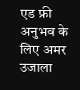एड फ्री अनुभव के लिए अमर उजाला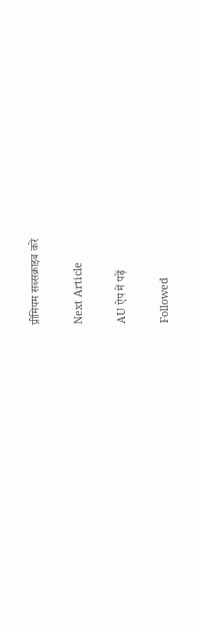प्रीमियम सब्सक्राइब करें

Next Article

AU ऐप में पढ़ें

Followed